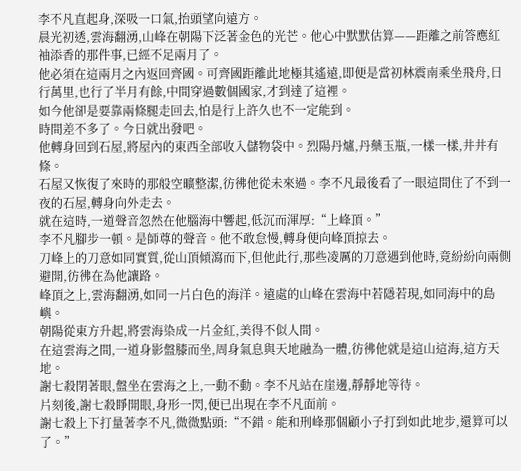李不凡直起身,深吸一口氣,抬頭望向遠方。
晨光初透,雲海翻湧,山峰在朝陽下泛著金色的光芒。他心中默默估算——距離之前答應紅袖添香的那件事,已經不足兩月了。
他必須在這兩月之內返回齊國。可齊國距離此地極其遙遠,即便是當初林震南乘坐飛舟,日行萬里,也行了半月有餘,中間穿過數個國家,才到達了這裡。
如今他卻是要靠兩條腿走回去,怕是行上許久也不一定能到。
時間差不多了。今日就出發吧。
他轉身回到石屋,將屋內的東西全部收入儲物袋中。烈陽丹爐,丹藥玉瓶,一樣一樣,井井有條。
石屋又恢復了來時的那般空曠整潔,彷彿他從未來過。李不凡最後看了一眼這間住了不到一夜的石屋,轉身向外走去。
就在這時,一道聲音忽然在他腦海中響起,低沉而渾厚:“上峰頂。”
李不凡腳步一頓。是師尊的聲音。他不敢怠慢,轉身便向峰頂掠去。
刀峰上的刀意如同實質,從山頂傾瀉而下,但他此行,那些凌厲的刀意遇到他時,竟紛紛向兩側避開,彷彿在為他讓路。
峰頂之上,雲海翻湧,如同一片白色的海洋。遠處的山峰在雲海中若隱若現,如同海中的島嶼。
朝陽從東方升起,將雲海染成一片金紅,美得不似人間。
在這雲海之間,一道身影盤膝而坐,周身氣息與天地融為一體,彷彿他就是這山這海,這方天地。
謝七殺閉著眼,盤坐在雲海之上,一動不動。李不凡站在崖邊,靜靜地等待。
片刻後,謝七殺睜開眼,身形一閃,便已出現在李不凡面前。
謝七殺上下打量著李不凡,微微點頭:“不錯。能和刑峰那個顧小子打到如此地步,還算可以了。”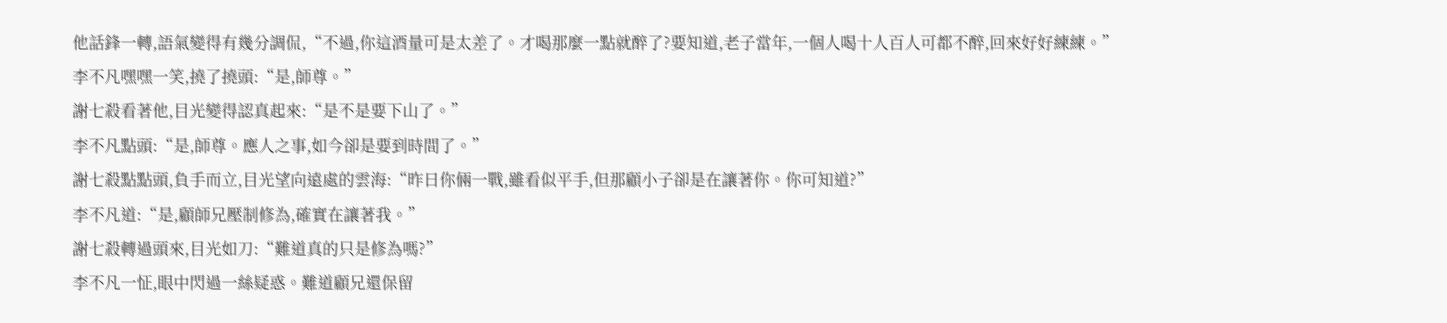他話鋒一轉,語氣變得有幾分調侃,“不過,你這酒量可是太差了。才喝那麼一點就醉了?要知道,老子當年,一個人喝十人百人可都不醉,回來好好練練。”
李不凡嘿嘿一笑,撓了撓頭:“是,師尊。”
謝七殺看著他,目光變得認真起來:“是不是要下山了。”
李不凡點頭:“是,師尊。應人之事,如今卻是要到時間了。”
謝七殺點點頭,負手而立,目光望向遠處的雲海:“昨日你倆一戰,雖看似平手,但那顧小子卻是在讓著你。你可知道?”
李不凡道:“是,顧師兄壓制修為,確實在讓著我。”
謝七殺轉過頭來,目光如刀:“難道真的只是修為嗎?”
李不凡一怔,眼中閃過一絲疑惑。難道顧兄還保留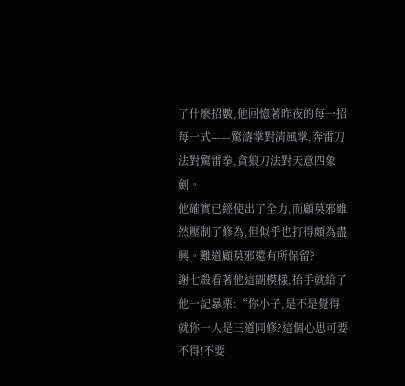了什麼招數,他回憶著昨夜的每一招每一式——驚濤掌對清風掌,奔雷刀法對驚雷拳,貪狼刀法對天意四象劍。
他確實已經使出了全力,而顧莫邪雖然壓制了修為,但似乎也打得頗為盡興。難道顧莫邪還有所保留?
謝七殺看著他這副模樣,抬手就給了他一記暴栗:“你小子,是不是覺得就你一人是三道同修?這個心思可要不得!不要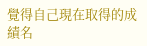覺得自己現在取得的成績名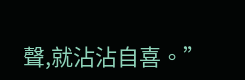聲,就沾沾自喜。”